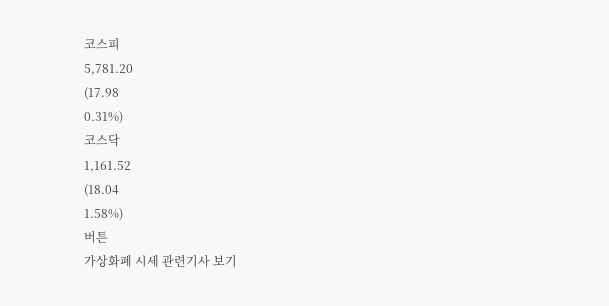코스피
5,781.20
(17.98
0.31%)
코스닥
1,161.52
(18.04
1.58%)
버튼
가상화폐 시세 관련기사 보기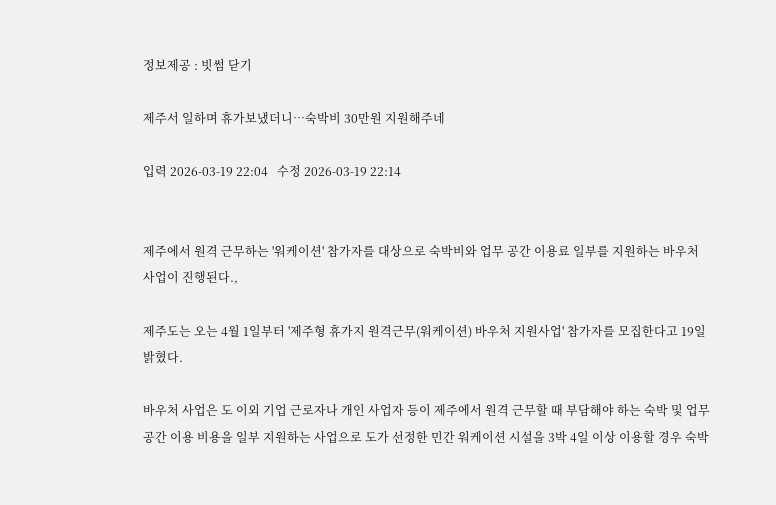정보제공 : 빗썸 닫기

제주서 일하며 휴가보냈더니…숙박비 30만원 지원해주네

입력 2026-03-19 22:04   수정 2026-03-19 22:14


제주에서 원격 근무하는 '워케이션' 참가자를 대상으로 숙박비와 업무 공간 이용료 일부를 지원하는 바우처 사업이 진행된다.,

제주도는 오는 4월 1일부터 '제주형 휴가지 원격근무(워케이션) 바우처 지원사업' 참가자를 모집한다고 19일 밝혔다.

바우처 사업은 도 이외 기업 근로자나 개인 사업자 등이 제주에서 원격 근무할 때 부담해야 하는 숙박 및 업무 공간 이용 비용을 일부 지원하는 사업으로 도가 선정한 민간 워케이션 시설을 3박 4일 이상 이용할 경우 숙박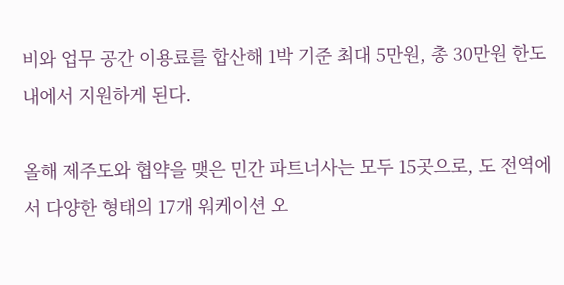비와 업무 공간 이용료를 합산해 1박 기준 최대 5만원, 총 30만원 한도 내에서 지원하게 된다.

올해 제주도와 협약을 맺은 민간 파트너사는 모두 15곳으로, 도 전역에서 다양한 형태의 17개 워케이션 오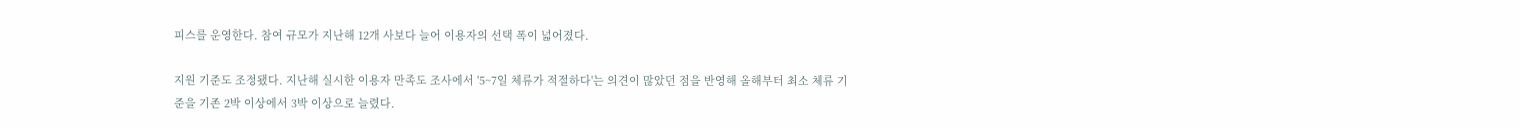피스를 운영한다. 참여 규모가 지난해 12개 사보다 늘어 이용자의 선택 폭이 넓어졌다.

지원 기준도 조정됐다. 지난해 실시한 이용자 만족도 조사에서 '5~7일 체류가 적절하다'는 의견이 많았던 점을 반영해 올해부터 최소 체류 기준을 기존 2박 이상에서 3박 이상으로 늘렸다.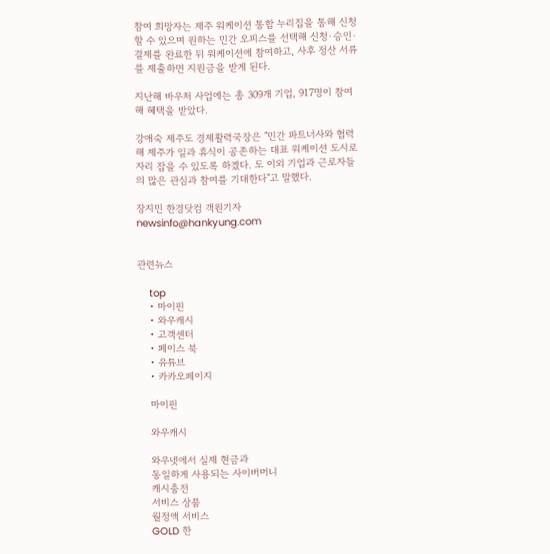참여 희망자는 제주 워케이션 통합 누리집을 통해 신청할 수 있으며 원하는 민간 오피스를 선택해 신청·승인·결제를 완료한 뒤 워케이션에 참여하고, 사후 정산 서류를 제출하면 지원금을 받게 된다.

지난해 바우처 사업에는 총 309개 기업, 917명이 참여해 혜택을 받았다.

강애숙 제주도 경제활력국장은 "민간 파트너사와 협력해 제주가 일과 휴식이 공존하는 대표 워케이션 도시로 자리 잡을 수 있도록 하겠다. 도 이외 기업과 근로자들의 많은 관심과 참여를 기대한다"고 말했다.

장지민 한경닷컴 객원기자 newsinfo@hankyung.com


관련뉴스

    top
    • 마이핀
    • 와우캐시
    • 고객센터
    • 페이스 북
    • 유튜브
    • 카카오페이지

    마이핀

    와우캐시

    와우넷에서 실제 현금과
    동일하게 사용되는 사이버머니
    캐시충전
    서비스 상품
    월정액 서비스
    GOLD 한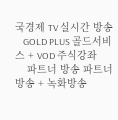국경제 TV 실시간 방송
    GOLD PLUS 골드서비스 + VOD 주식강좌
    파트너 방송 파트너방송 + 녹화방송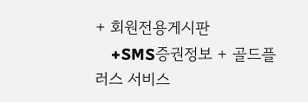+ 회원전용게시판
    +SMS증권정보 + 골드플러스 서비스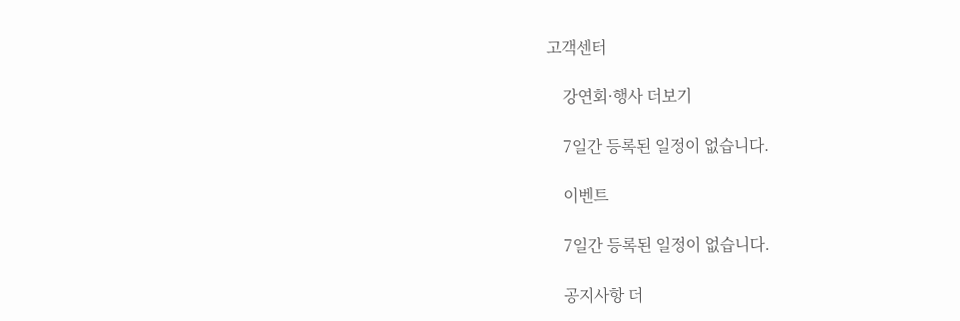고객센터

    강연회·행사 더보기

    7일간 등록된 일정이 없습니다.

    이벤트

    7일간 등록된 일정이 없습니다.

    공지사항 더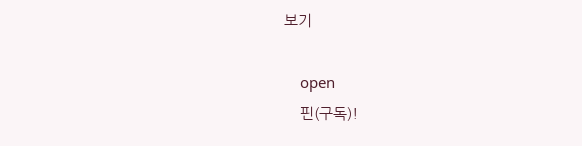보기

    open
    핀(구독)!